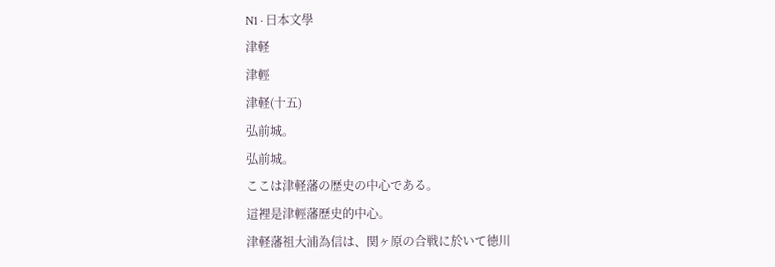N1 · 日本文學
津軽
津輕
津軽(十五)
弘前城。
弘前城。
ここは津軽藩の歴史の中心である。
這裡是津輕藩歷史的中心。
津軽藩祖大浦為信は、関ヶ原の合戦に於いて徳川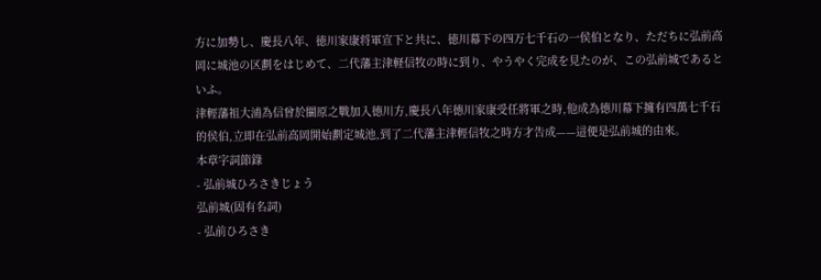方に加勢し、慶長八年、徳川家康将軍宣下と共に、徳川幕下の四万七千石の一侯伯となり、ただちに弘前高岡に城池の区劃をはじめて、二代藩主津軽信牧の時に到り、やうやく完成を見たのが、この弘前城であるといふ。
津輕藩祖大浦為信曾於關原之戰加入德川方,慶長八年德川家康受任將軍之時,他成為德川幕下擁有四萬七千石的侯伯,立即在弘前高岡開始劃定城池,到了二代藩主津輕信牧之時方才告成——這便是弘前城的由來。
本章字詞節錄
- 弘前城ひろさきじょう
弘前城(固有名詞)
- 弘前ひろさき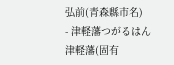弘前(青森縣市名)
- 津軽藩つがるはん
津軽藩(固有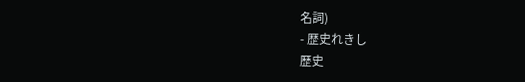名詞)
- 歴史れきし
歷史